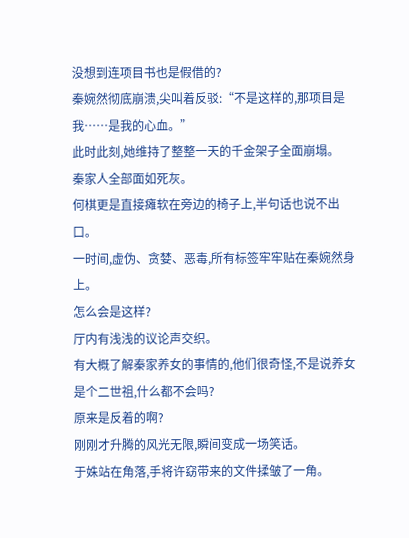没想到连项目书也是假借的?
秦婉然彻底崩溃,尖叫着反驳:“不是这样的,那项目是我……是我的心血。”
此时此刻,她维持了整整一天的千金架子全面崩塌。
秦家人全部面如死灰。
何棋更是直接瘫软在旁边的椅子上,半句话也说不出口。
一时间,虚伪、贪婪、恶毒,所有标签牢牢贴在秦婉然身上。
怎么会是这样?
厅内有浅浅的议论声交织。
有大概了解秦家养女的事情的,他们很奇怪,不是说养女是个二世祖,什么都不会吗?
原来是反着的啊?
刚刚才升腾的风光无限,瞬间变成一场笑话。
于姝站在角落,手将许窈带来的文件揉皱了一角。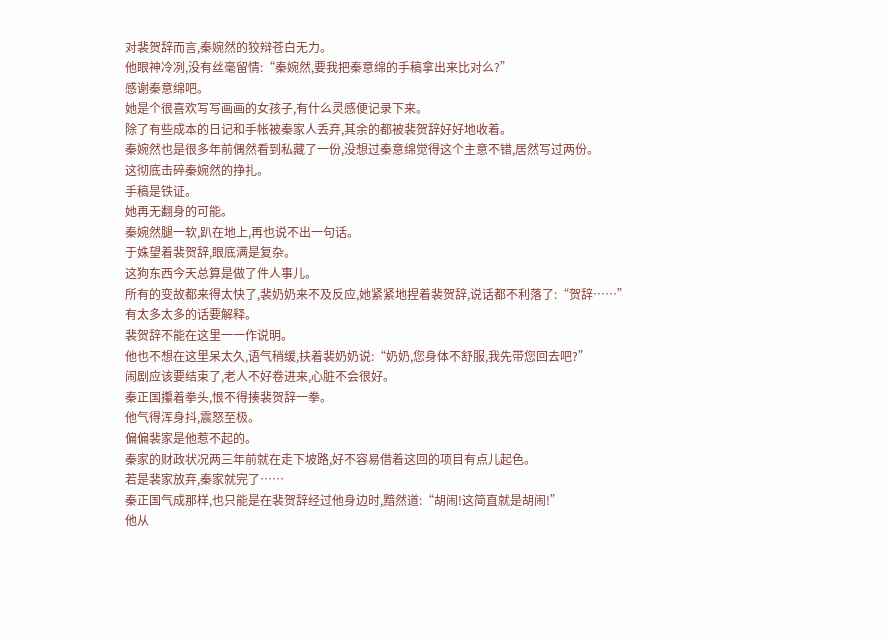对裴贺辞而言,秦婉然的狡辩苍白无力。
他眼神冷冽,没有丝毫留情:“秦婉然,要我把秦意绵的手稿拿出来比对么?”
感谢秦意绵吧。
她是个很喜欢写写画画的女孩子,有什么灵感便记录下来。
除了有些成本的日记和手帐被秦家人丢弃,其余的都被裴贺辞好好地收着。
秦婉然也是很多年前偶然看到私藏了一份,没想过秦意绵觉得这个主意不错,居然写过两份。
这彻底击碎秦婉然的挣扎。
手稿是铁证。
她再无翻身的可能。
秦婉然腿一软,趴在地上,再也说不出一句话。
于姝望着裴贺辞,眼底满是复杂。
这狗东西今天总算是做了件人事儿。
所有的变故都来得太快了,裴奶奶来不及反应,她紧紧地捏着裴贺辞,说话都不利落了:“贺辞……”
有太多太多的话要解释。
裴贺辞不能在这里一一作说明。
他也不想在这里呆太久,语气稍缓,扶着裴奶奶说:“奶奶,您身体不舒服,我先带您回去吧?”
闹剧应该要结束了,老人不好卷进来,心脏不会很好。
秦正国攥着拳头,恨不得揍裴贺辞一拳。
他气得浑身抖,震怒至极。
偏偏裴家是他惹不起的。
秦家的财政状况两三年前就在走下坡路,好不容易借着这回的项目有点儿起色。
若是裴家放弃,秦家就完了……
秦正国气成那样,也只能是在裴贺辞经过他身边时,黯然道:“胡闹!这简直就是胡闹!”
他从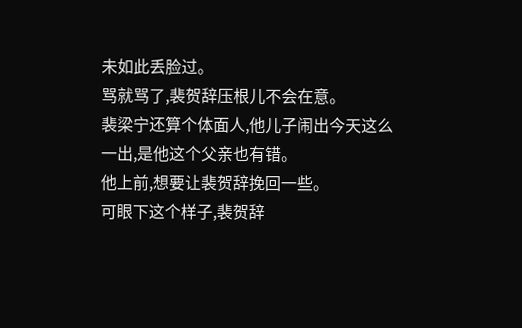未如此丢脸过。
骂就骂了,裴贺辞压根儿不会在意。
裴梁宁还算个体面人,他儿子闹出今天这么一出,是他这个父亲也有错。
他上前,想要让裴贺辞挽回一些。
可眼下这个样子,裴贺辞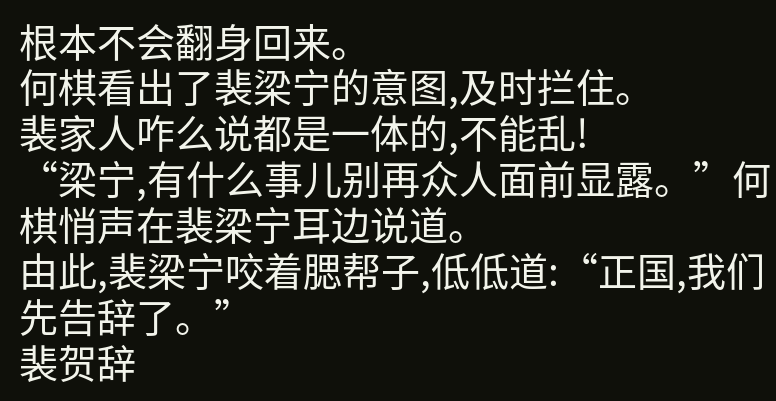根本不会翻身回来。
何棋看出了裴梁宁的意图,及时拦住。
裴家人咋么说都是一体的,不能乱!
“梁宁,有什么事儿别再众人面前显露。”何棋悄声在裴梁宁耳边说道。
由此,裴梁宁咬着腮帮子,低低道:“正国,我们先告辞了。”
裴贺辞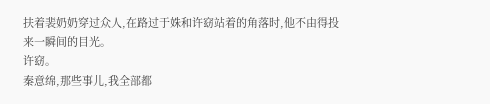扶着裴奶奶穿过众人,在路过于姝和许窈站着的角落时,他不由得投来一瞬间的目光。
许窈。
秦意绵,那些事儿,我全部都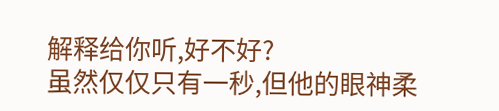解释给你听,好不好?
虽然仅仅只有一秒,但他的眼神柔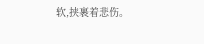软,挟裹着悲伤。